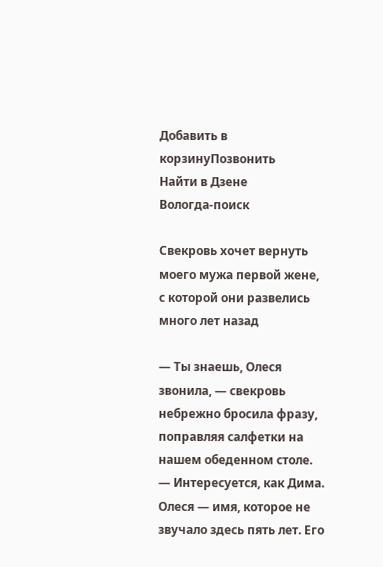Добавить в корзинуПозвонить
Найти в Дзене
Вологда-поиск

Свекровь хочет вернуть моего мужа первой жене, с которой они развелись много лет назад

— Ты знаешь, Олеся звонила, — свекровь небрежно бросила фразу, поправляя салфетки на нашем обеденном столе. — Интересуется, как Дима. Олеся — имя, которое не звучало здесь пять лет. Его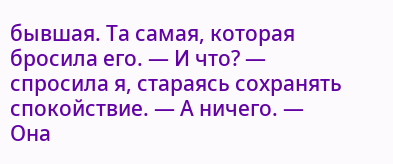бывшая. Та самая, которая бросила его. — И что? — спросила я, стараясь сохранять спокойствие. — А ничего. — Она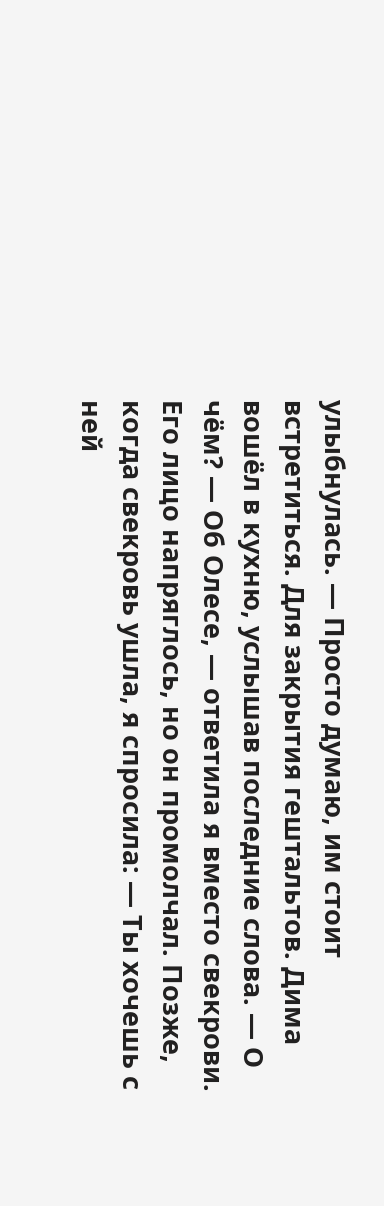улыбнулась. — Просто думаю, им стоит встретиться. Для закрытия гештальтов. Дима вошёл в кухню, услышав последние слова. — О чём? — Об Олесе, — ответила я вместо свекрови. Его лицо напряглось, но он промолчал. Позже, когда свекровь ушла, я спросила: — Ты хочешь с ней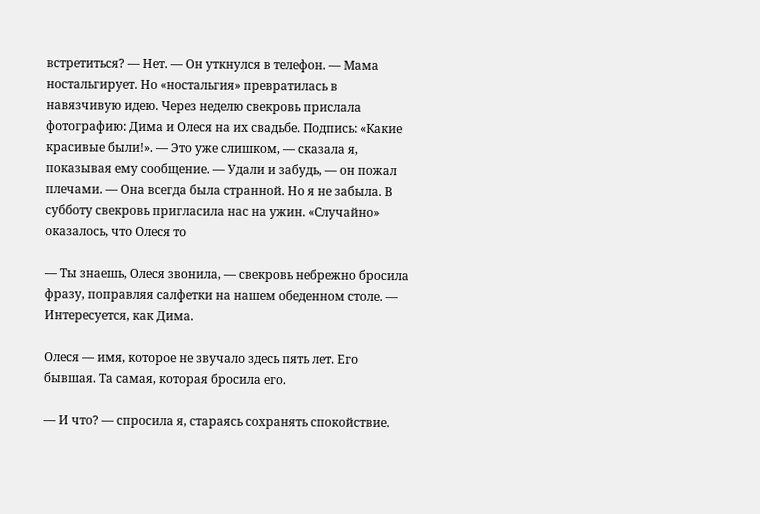встретиться? — Нет. — Он уткнулся в телефон. — Мама ностальгирует. Но «ностальгия» превратилась в навязчивую идею. Через неделю свекровь прислала фотографию: Дима и Олеся на их свадьбе. Подпись: «Какие красивые были!». — Это уже слишком, — сказала я, показывая ему сообщение. — Удали и забудь, — он пожал плечами. — Она всегда была странной. Но я не забыла. В субботу свекровь пригласила нас на ужин. «Случайно» оказалось, что Олеся то

— Ты знаешь, Олеся звонила, — свекровь небрежно бросила фразу, поправляя салфетки на нашем обеденном столе. — Интересуется, как Дима.

Олеся — имя, которое не звучало здесь пять лет. Его бывшая. Та самая, которая бросила его.

— И что? — спросила я, стараясь сохранять спокойствие.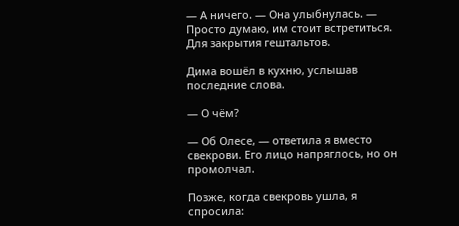— А ничего. — Она улыбнулась. — Просто думаю, им стоит встретиться. Для закрытия гештальтов.

Дима вошёл в кухню, услышав последние слова.

— О чём?

— Об Олесе, — ответила я вместо свекрови. Его лицо напряглось, но он промолчал.

Позже, когда свекровь ушла, я спросила: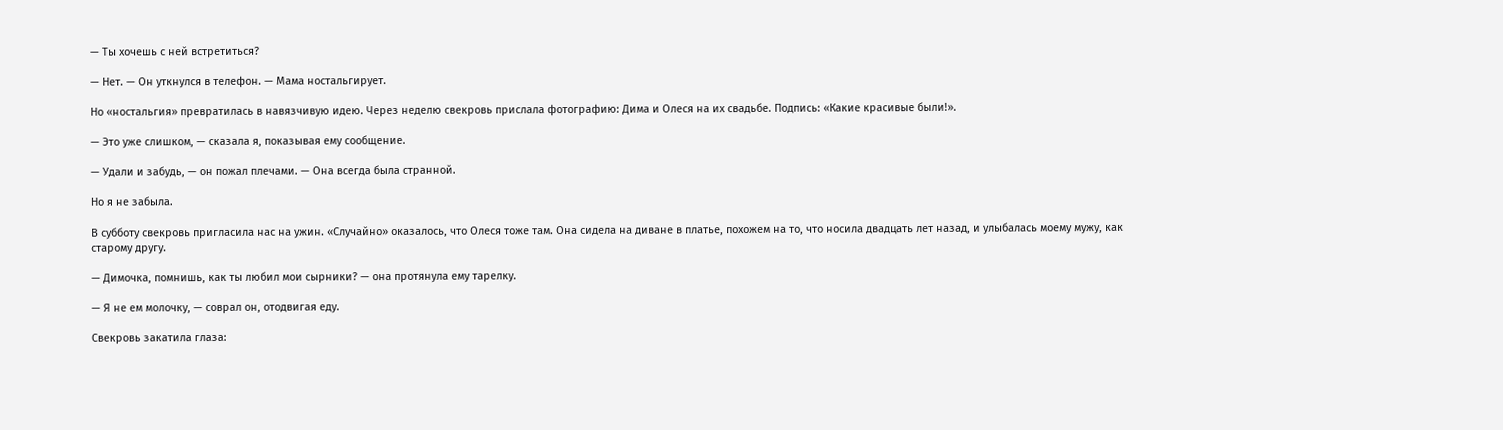— Ты хочешь с ней встретиться?

— Нет. — Он уткнулся в телефон. — Мама ностальгирует.

Но «ностальгия» превратилась в навязчивую идею. Через неделю свекровь прислала фотографию: Дима и Олеся на их свадьбе. Подпись: «Какие красивые были!».

— Это уже слишком, — сказала я, показывая ему сообщение.

— Удали и забудь, — он пожал плечами. — Она всегда была странной.

Но я не забыла.

В субботу свекровь пригласила нас на ужин. «Случайно» оказалось, что Олеся тоже там. Она сидела на диване в платье, похожем на то, что носила двадцать лет назад, и улыбалась моему мужу, как старому другу.

— Димочка, помнишь, как ты любил мои сырники? — она протянула ему тарелку.

— Я не ем молочку, — соврал он, отодвигая еду.

Свекровь закатила глаза: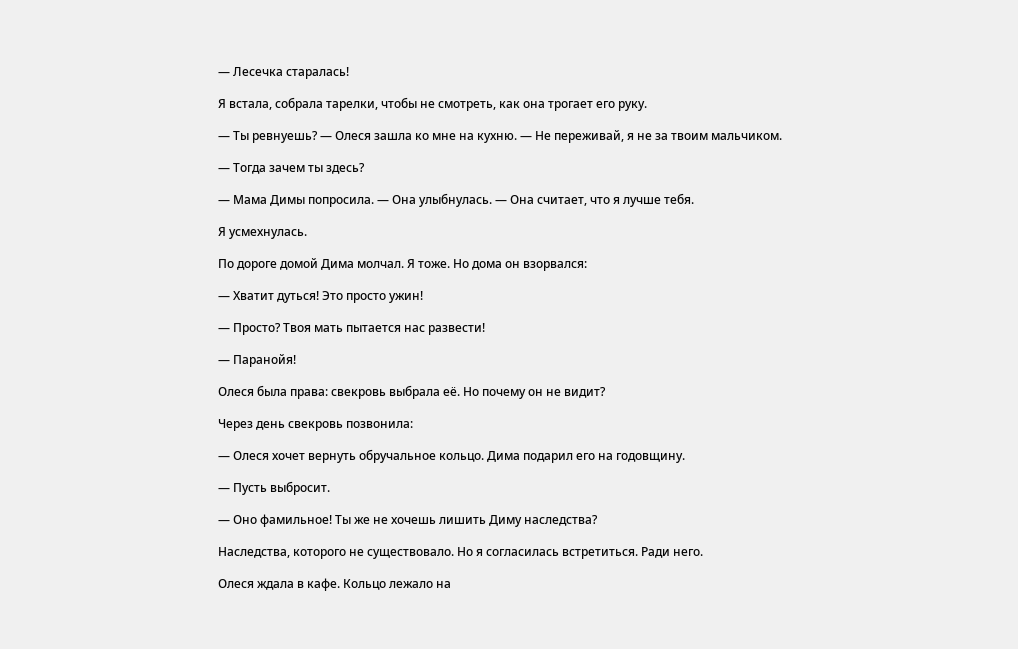— Лесечка старалась!

Я встала, собрала тарелки, чтобы не смотреть, как она трогает его руку.

— Ты ревнуешь? — Олеся зашла ко мне на кухню. — Не переживай, я не за твоим мальчиком.

— Тогда зачем ты здесь?

— Мама Димы попросила. — Она улыбнулась. — Она считает, что я лучше тебя.

Я усмехнулась.

По дороге домой Дима молчал. Я тоже. Но дома он взорвался:

— Хватит дуться! Это просто ужин!

— Просто? Твоя мать пытается нас развести!

— Паранойя!

Олеся была права: свекровь выбрала её. Но почему он не видит?

Через день свекровь позвонила:

— Олеся хочет вернуть обручальное кольцо. Дима подарил его на годовщину.

— Пусть выбросит.

— Оно фамильное! Ты же не хочешь лишить Диму наследства?

Наследства, которого не существовало. Но я согласилась встретиться. Ради него.

Олеся ждала в кафе. Кольцо лежало на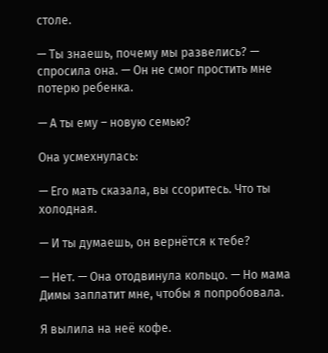столе.

— Ты знаешь, почему мы развелись? — спросила она. — Он не смог простить мне потерю ребенка.

— А ты ему – новую семью?

Она усмехнулась:

— Его мать сказала, вы ссоритесь. Что ты холодная.

— И ты думаешь, он вернётся к тебе?

— Нет. — Она отодвинула кольцо. — Но мама Димы заплатит мне, чтобы я попробовала.

Я вылила на неё кофе.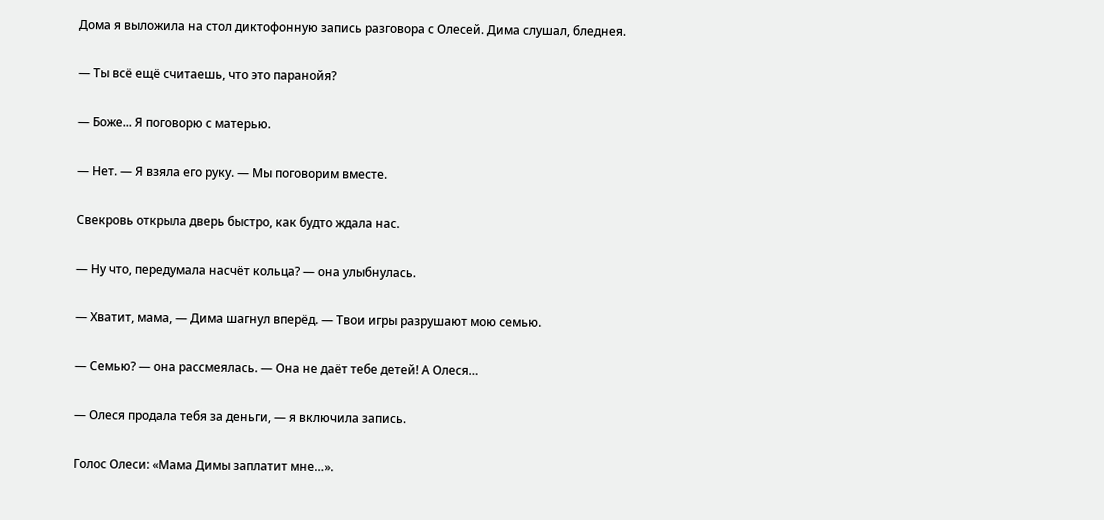Дома я выложила на стол диктофонную запись разговора с Олесей. Дима слушал, бледнея.

— Ты всё ещё считаешь, что это паранойя?

— Боже... Я поговорю с матерью.

— Нет. — Я взяла его руку. — Мы поговорим вместе.

Свекровь открыла дверь быстро, как будто ждала нас.

— Ну что, передумала насчёт кольца? — она улыбнулась.

— Хватит, мама, — Дима шагнул вперёд. — Твои игры разрушают мою семью.

— Семью? — она рассмеялась. — Она не даёт тебе детей! А Олеся…

— Олеся продала тебя за деньги, — я включила запись.

Голос Олеси: «Мама Димы заплатит мне…».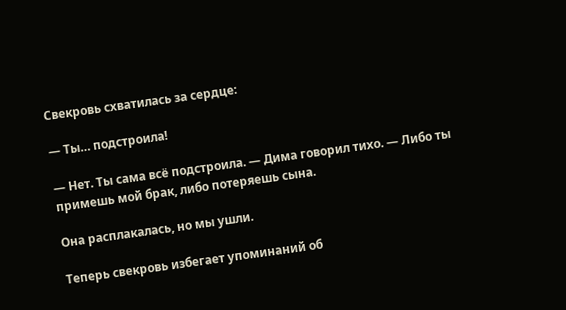Свекровь схватилась за сердце:

— Ты… подстроила!

— Нет. Ты сама всё подстроила. — Дима говорил тихо. — Либо ты примешь мой брак, либо потеряешь сына.

Она расплакалась, но мы ушли.

Теперь свекровь избегает упоминаний об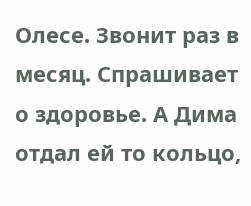Олесе. Звонит раз в месяц. Спрашивает о здоровье. А Дима отдал ей то кольцо,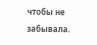чтобы не забывала.